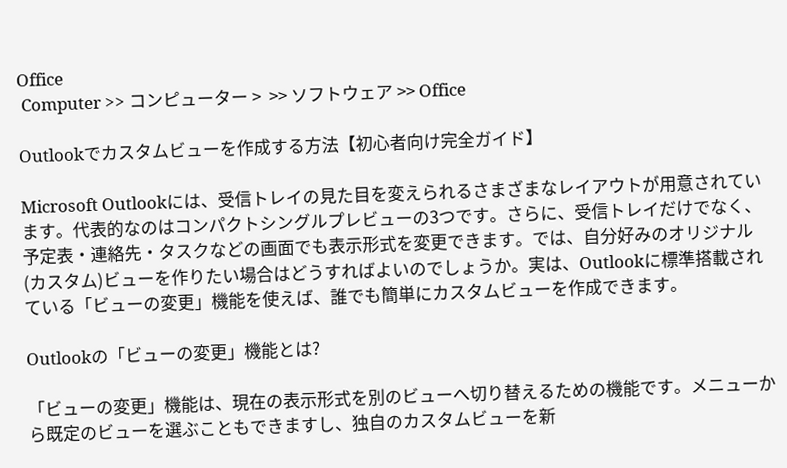Office
 Computer >> コンピューター >  >> ソフトウェア >> Office

Outlookでカスタムビューを作成する方法【初心者向け完全ガイド】

Microsoft Outlookには、受信トレイの見た目を変えられるさまざまなレイアウトが用意されています。代表的なのはコンパクトシングルプレビューの3つです。さらに、受信トレイだけでなく、予定表・連絡先・タスクなどの画面でも表示形式を変更できます。では、自分好みのオリジナル(カスタム)ビューを作りたい場合はどうすればよいのでしょうか。実は、Outlookに標準搭載されている「ビューの変更」機能を使えば、誰でも簡単にカスタムビューを作成できます。

Outlookの「ビューの変更」機能とは?

「ビューの変更」機能は、現在の表示形式を別のビューへ切り替えるための機能です。メニューから既定のビューを選ぶこともできますし、独自のカスタムビューを新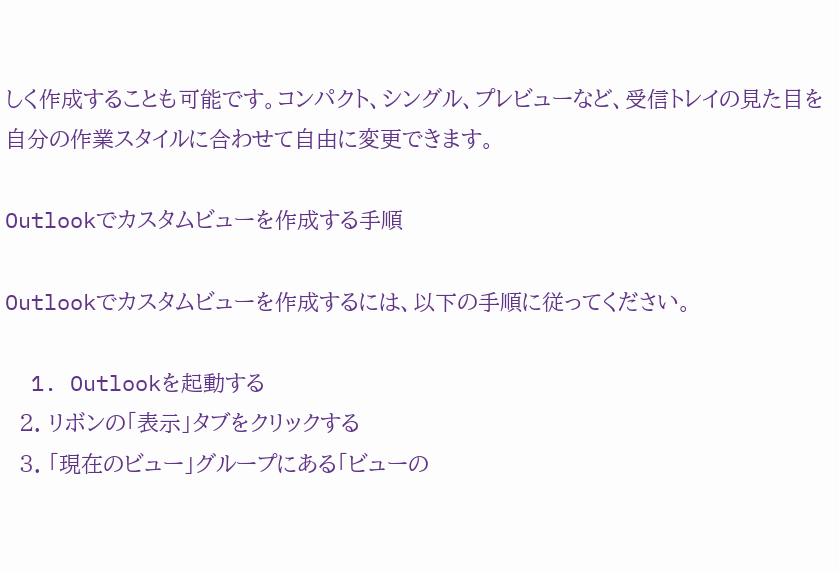しく作成することも可能です。コンパクト、シングル、プレビューなど、受信トレイの見た目を自分の作業スタイルに合わせて自由に変更できます。

Outlookでカスタムビューを作成する手順

Outlookでカスタムビューを作成するには、以下の手順に従ってください。

  1. Outlookを起動する
  2. リボンの「表示」タブをクリックする
  3. 「現在のビュー」グループにある「ビューの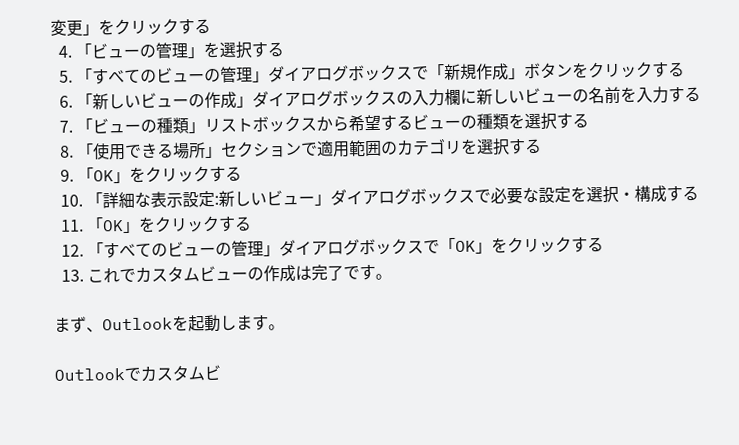変更」をクリックする
  4. 「ビューの管理」を選択する
  5. 「すべてのビューの管理」ダイアログボックスで「新規作成」ボタンをクリックする
  6. 「新しいビューの作成」ダイアログボックスの入力欄に新しいビューの名前を入力する
  7. 「ビューの種類」リストボックスから希望するビューの種類を選択する
  8. 「使用できる場所」セクションで適用範囲のカテゴリを選択する
  9. 「OK」をクリックする
  10. 「詳細な表示設定:新しいビュー」ダイアログボックスで必要な設定を選択・構成する
  11. 「OK」をクリックする
  12. 「すべてのビューの管理」ダイアログボックスで「OK」をクリックする
  13. これでカスタムビューの作成は完了です。

まず、Outlookを起動します。

Outlookでカスタムビ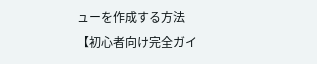ューを作成する方法【初心者向け完全ガイ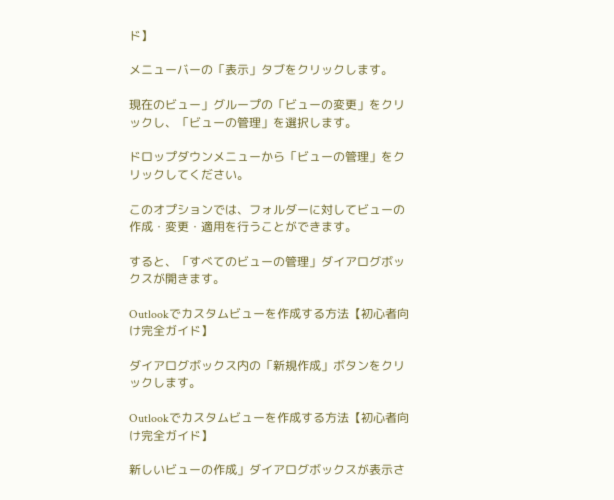ド】

メニューバーの「表示」タブをクリックします。

現在のビュー」グループの「ビューの変更」をクリックし、「ビューの管理」を選択します。

ドロップダウンメニューから「ビューの管理」をクリックしてください。

このオプションでは、フォルダーに対してビューの作成・変更・適用を行うことができます。

すると、「すべてのビューの管理」ダイアログボックスが開きます。

Outlookでカスタムビューを作成する方法【初心者向け完全ガイド】

ダイアログボックス内の「新規作成」ボタンをクリックします。

Outlookでカスタムビューを作成する方法【初心者向け完全ガイド】

新しいビューの作成」ダイアログボックスが表示さ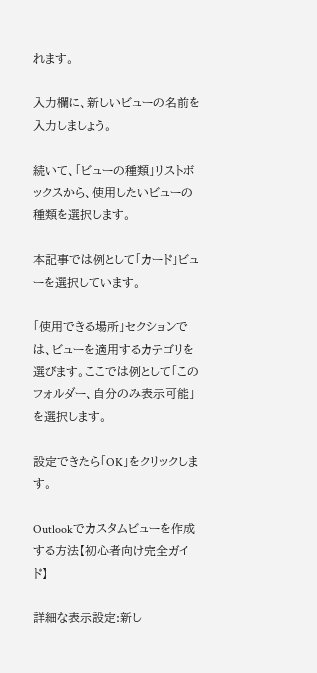れます。

入力欄に、新しいビューの名前を入力しましょう。

続いて、「ビューの種類」リストボックスから、使用したいビューの種類を選択します。

本記事では例として「カード」ビューを選択しています。

「使用できる場所」セクションでは、ビューを適用するカテゴリを選びます。ここでは例として「このフォルダー、自分のみ表示可能」を選択します。

設定できたら「OK」をクリックします。

Outlookでカスタムビューを作成する方法【初心者向け完全ガイド】

詳細な表示設定:新し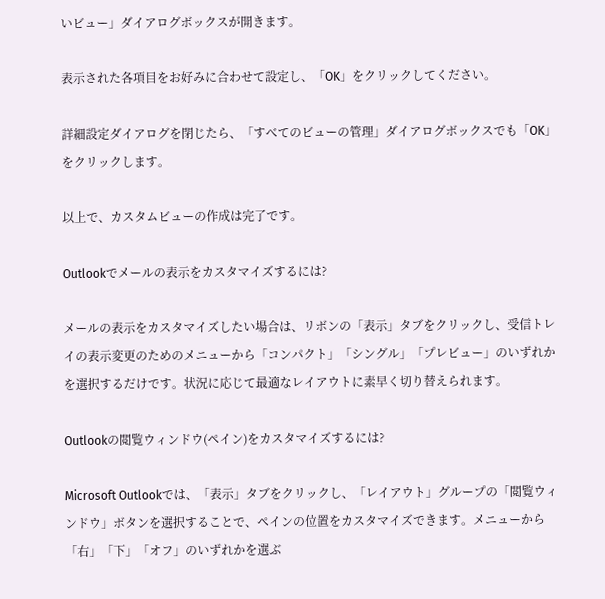いビュー」ダイアログボックスが開きます。

表示された各項目をお好みに合わせて設定し、「OK」をクリックしてください。

詳細設定ダイアログを閉じたら、「すべてのビューの管理」ダイアログボックスでも「OK」をクリックします。

以上で、カスタムビューの作成は完了です。

Outlookでメールの表示をカスタマイズするには?

メールの表示をカスタマイズしたい場合は、リボンの「表示」タブをクリックし、受信トレイの表示変更のためのメニューから「コンパクト」「シングル」「プレビュー」のいずれかを選択するだけです。状況に応じて最適なレイアウトに素早く切り替えられます。

Outlookの閲覧ウィンドウ(ペイン)をカスタマイズするには?

Microsoft Outlookでは、「表示」タブをクリックし、「レイアウト」グループの「閲覧ウィンドウ」ボタンを選択することで、ペインの位置をカスタマイズできます。メニューから「右」「下」「オフ」のいずれかを選ぶ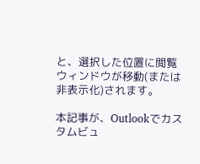と、選択した位置に閲覧ウィンドウが移動(または非表示化)されます。

本記事が、Outlookでカスタムビュ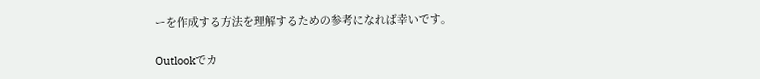ーを作成する方法を理解するための参考になれば幸いです。

Outlookでカ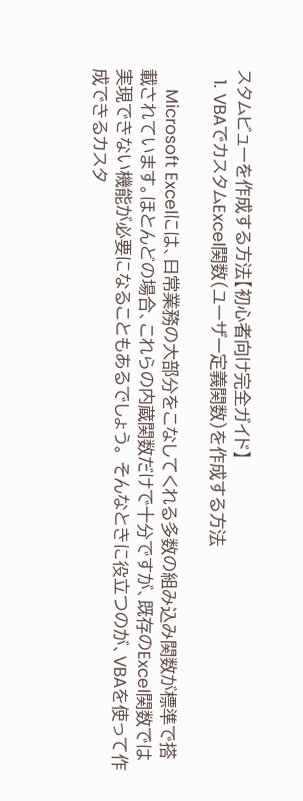スタムビューを作成する方法【初心者向け完全ガイド】
  1. VBAでカスタムExcel関数(ユーザー定義関数)を作成する方法

    Microsoft Excelには、日常業務の大部分をこなしてくれる多数の組み込み関数が標準で搭載されています。ほとんどの場合、これらの内蔵関数だけで十分ですが、既存のExcel関数では実現できない機能が必要になることもあるでしょう。 そんなときに役立つのが、VBAを使って作成できるカスタ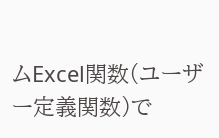ムExcel関数(ユーザー定義関数)で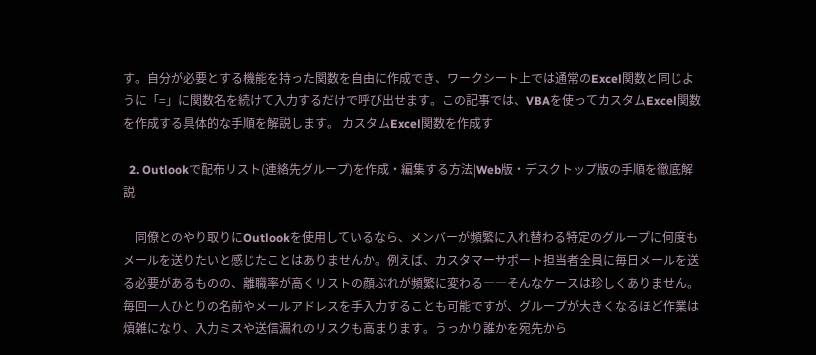す。自分が必要とする機能を持った関数を自由に作成でき、ワークシート上では通常のExcel関数と同じように「=」に関数名を続けて入力するだけで呼び出せます。この記事では、VBAを使ってカスタムExcel関数を作成する具体的な手順を解説します。 カスタムExcel関数を作成す

  2. Outlookで配布リスト(連絡先グループ)を作成・編集する方法|Web版・デスクトップ版の手順を徹底解説

    同僚とのやり取りにOutlookを使用しているなら、メンバーが頻繁に入れ替わる特定のグループに何度もメールを送りたいと感じたことはありませんか。例えば、カスタマーサポート担当者全員に毎日メールを送る必要があるものの、離職率が高くリストの顔ぶれが頻繁に変わる――そんなケースは珍しくありません。毎回一人ひとりの名前やメールアドレスを手入力することも可能ですが、グループが大きくなるほど作業は煩雑になり、入力ミスや送信漏れのリスクも高まります。うっかり誰かを宛先から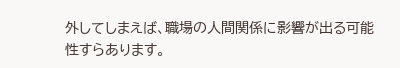外してしまえば、職場の人間関係に影響が出る可能性すらあります。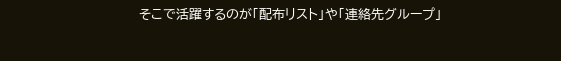そこで活躍するのが「配布リスト」や「連絡先グループ」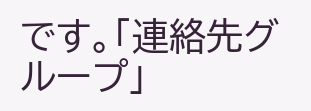です。「連絡先グループ」